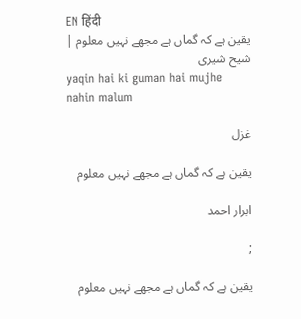EN हिंदी
یقین ہے کہ گماں ہے مجھے نہیں معلوم | شیح شیری
yaqin hai ki guman hai mujhe nahin malum

غزل

یقین ہے کہ گماں ہے مجھے نہیں معلوم

ابرار احمد

;

یقین ہے کہ گماں ہے مجھے نہیں معلوم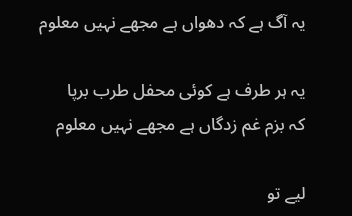یہ آگ ہے کہ دھواں ہے مجھے نہیں معلوم

یہ ہر طرف ہے کوئی محفل طرب برپا
کہ بزم غم زدگاں ہے مجھے نہیں معلوم

لیے تو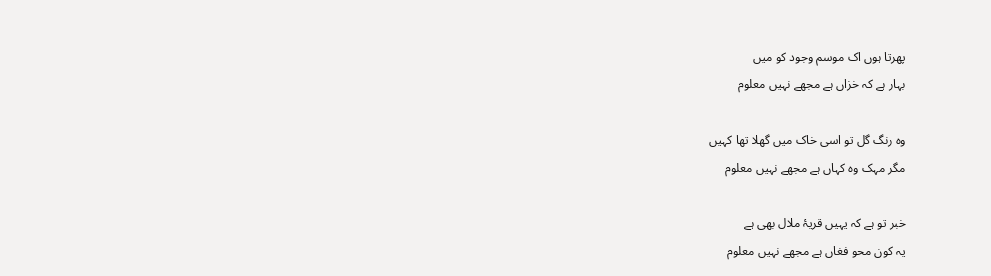پھرتا ہوں اک موسم وجود کو میں
بہار ہے کہ خزاں ہے مجھے نہیں معلوم

وہ رنگ گل تو اسی خاک میں گھلا تھا کہیں
مگر مہک وہ کہاں ہے مجھے نہیں معلوم

خبر تو ہے کہ یہیں قریۂ ملال بھی ہے
یہ کون محو فغاں ہے مجھے نہیں معلوم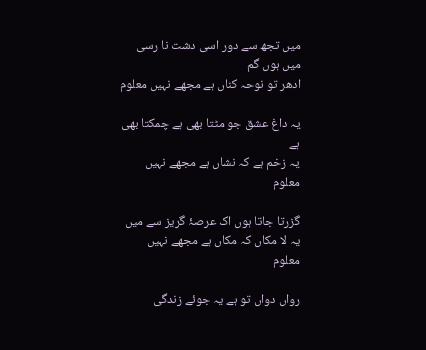میں تجھ سے دور اسی دشت نا رسی میں ہوں گم
ادھر تو نوحہ کناں ہے مجھے نہیں معلوم

یہ داغ عشق جو مٹتا بھی ہے چمکتا بھی ہے
یہ زخم ہے کہ نشاں ہے مجھے نہیں معلوم

گزرتا جاتا ہوں اک عرصۂ گریز سے میں
یہ لا مکاں کہ مکاں ہے مجھے نہیں معلوم

رواں دواں تو ہے یہ جوئے زندگی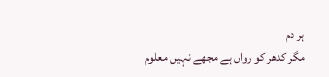ہر دم
مگر کدھر کو رواں ہے مجھے نہیں معلوم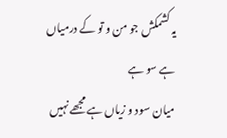یہ کشمکش جو من و تو کے درمیاں ہے سو ہے
میان سود و زیاں ہے مجھے نہیں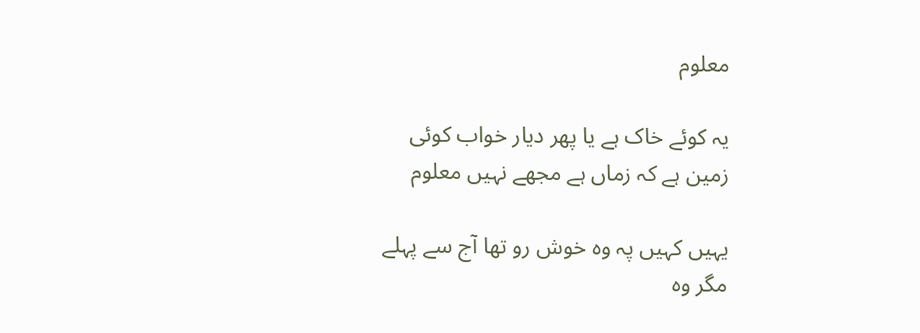معلوم

یہ کوئے خاک ہے یا پھر دیار خواب کوئی
زمین ہے کہ زماں ہے مجھے نہیں معلوم

یہیں کہیں پہ وہ خوش رو تھا آج سے پہلے
مگر وہ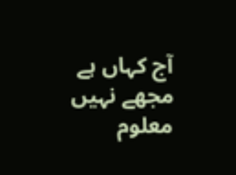آج کہاں ہے مجھے نہیں معلوم